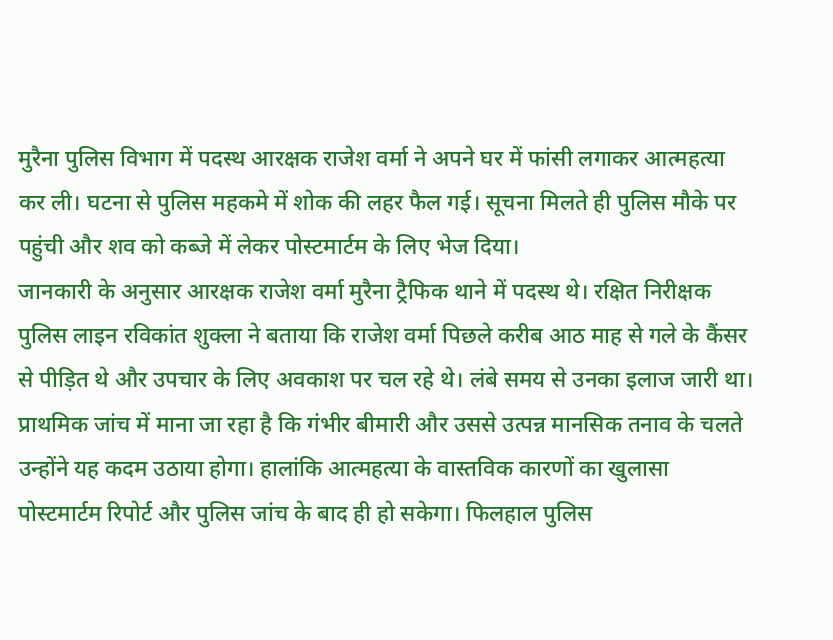मुरैना पुलिस विभाग में पदस्थ आरक्षक राजेश वर्मा ने अपने घर में फांसी लगाकर आत्महत्या कर ली। घटना से पुलिस महकमे में शोक की लहर फैल गई। सूचना मिलते ही पुलिस मौके पर पहुंची और शव को कब्जे में लेकर पोस्टमार्टम के लिए भेज दिया।
जानकारी के अनुसार आरक्षक राजेश वर्मा मुरैना ट्रैफिक थाने में पदस्थ थे। रक्षित निरीक्षक पुलिस लाइन रविकांत शुक्ला ने बताया कि राजेश वर्मा पिछले करीब आठ माह से गले के कैंसर से पीड़ित थे और उपचार के लिए अवकाश पर चल रहे थे। लंबे समय से उनका इलाज जारी था।
प्राथमिक जांच में माना जा रहा है कि गंभीर बीमारी और उससे उत्पन्न मानसिक तनाव के चलते उन्होंने यह कदम उठाया होगा। हालांकि आत्महत्या के वास्तविक कारणों का खुलासा पोस्टमार्टम रिपोर्ट और पुलिस जांच के बाद ही हो सकेगा। फिलहाल पुलिस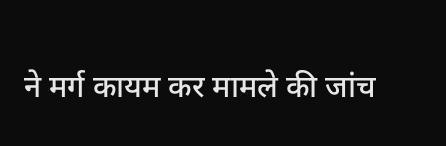ने मर्ग कायम कर मामले की जांच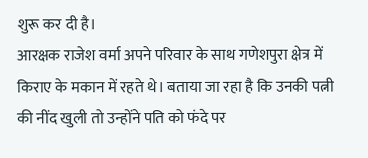शुरू कर दी है।
आरक्षक राजेश वर्मा अपने परिवार के साथ गणेशपुरा क्षेत्र में किराए के मकान में रहते थे। बताया जा रहा है कि उनकी पत्नी की नींद खुली तो उन्होंने पति को फंदे पर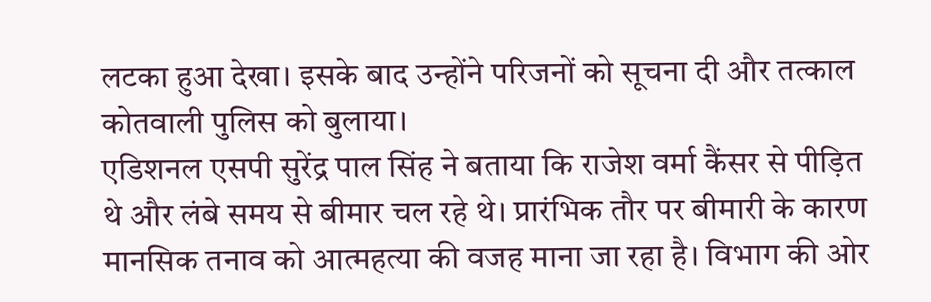लटका हुआ देखा। इसके बाद उन्होंने परिजनों को सूचना दी और तत्काल कोतवाली पुलिस को बुलाया।
एडिशनल एसपी सुरेंद्र पाल सिंह ने बताया कि राजेश वर्मा कैंसर से पीड़ित थे और लंबे समय से बीमार चल रहे थे। प्रारंभिक तौर पर बीमारी के कारण मानसिक तनाव को आत्महत्या की वजह माना जा रहा है। विभाग की ओर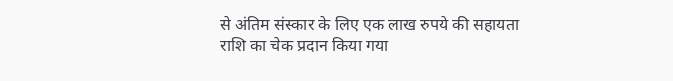से अंतिम संस्कार के लिए एक लाख रुपये की सहायता राशि का चेक प्रदान किया गया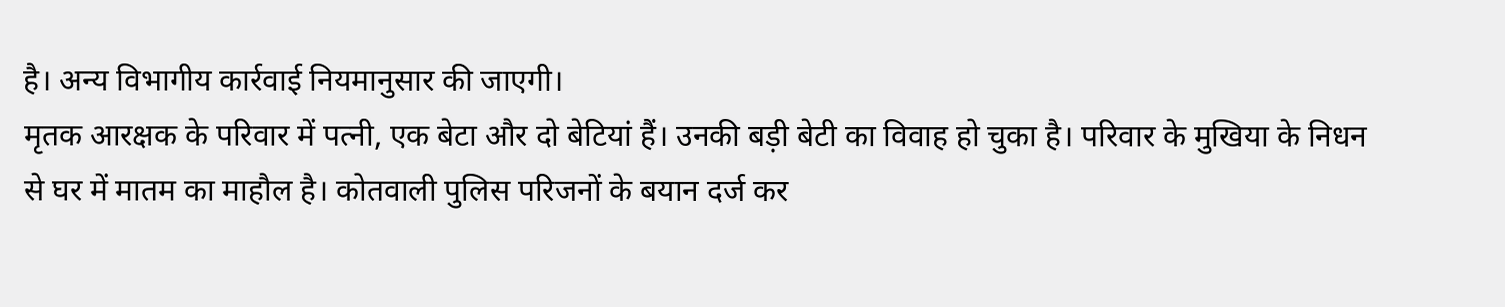है। अन्य विभागीय कार्रवाई नियमानुसार की जाएगी।
मृतक आरक्षक के परिवार में पत्नी, एक बेटा और दो बेटियां हैं। उनकी बड़ी बेटी का विवाह हो चुका है। परिवार के मुखिया के निधन से घर में मातम का माहौल है। कोतवाली पुलिस परिजनों के बयान दर्ज कर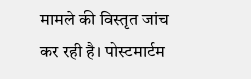मामले की विस्तृत जांच कर रही है। पोस्टमार्टम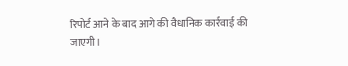रिपोर्ट आने के बाद आगे की वैधानिक कार्रवाई की जाएगी।